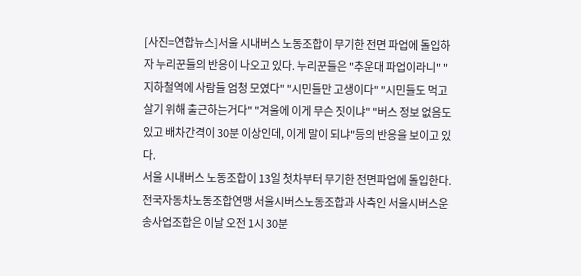[사진=연합뉴스]서울 시내버스 노동조합이 무기한 전면 파업에 돌입하자 누리꾼들의 반응이 나오고 있다. 누리꾼들은 "추운대 파업이라니" "지하철역에 사람들 엄청 모였다" "시민들만 고생이다" "시민들도 먹고살기 위해 출근하는거다" "겨울에 이게 무슨 짓이냐" "버스 정보 없음도 있고 배차간격이 30분 이상인데, 이게 말이 되냐"등의 반응을 보이고 있다.
서울 시내버스 노동조합이 13일 첫차부터 무기한 전면파업에 돌입한다.
전국자동차노동조합연맹 서울시버스노동조합과 사측인 서울시버스운송사업조합은 이날 오전 1시 30분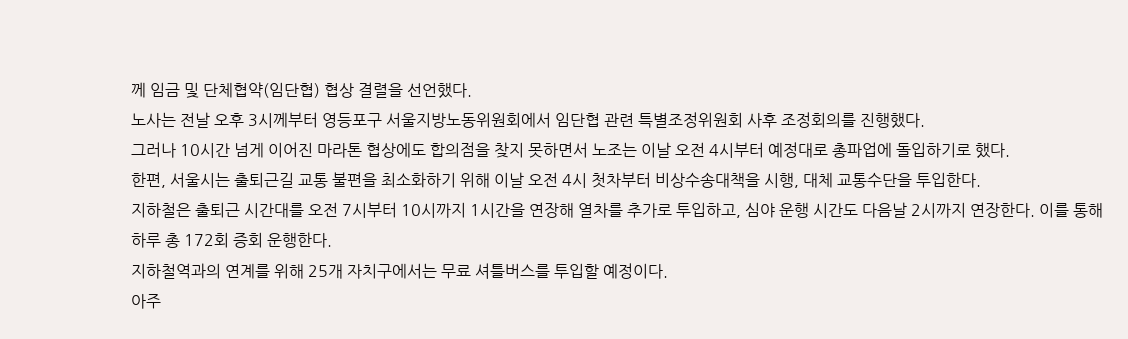께 임금 및 단체협약(임단협) 협상 결렬을 선언했다.
노사는 전날 오후 3시께부터 영등포구 서울지방노동위원회에서 임단협 관련 특별조정위원회 사후 조정회의를 진행했다.
그러나 10시간 넘게 이어진 마라톤 협상에도 합의점을 찾지 못하면서 노조는 이날 오전 4시부터 예정대로 총파업에 돌입하기로 했다.
한편, 서울시는 출퇴근길 교통 불편을 최소화하기 위해 이날 오전 4시 첫차부터 비상수송대책을 시행, 대체 교통수단을 투입한다.
지하철은 출퇴근 시간대를 오전 7시부터 10시까지 1시간을 연장해 열차를 추가로 투입하고, 심야 운행 시간도 다음날 2시까지 연장한다. 이를 통해 하루 총 172회 증회 운행한다.
지하철역과의 연계를 위해 25개 자치구에서는 무료 셔틀버스를 투입할 예정이다.
아주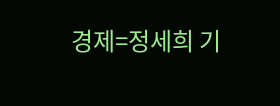경제=정세희 기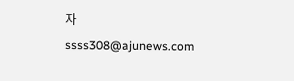자 ssss308@ajunews.com